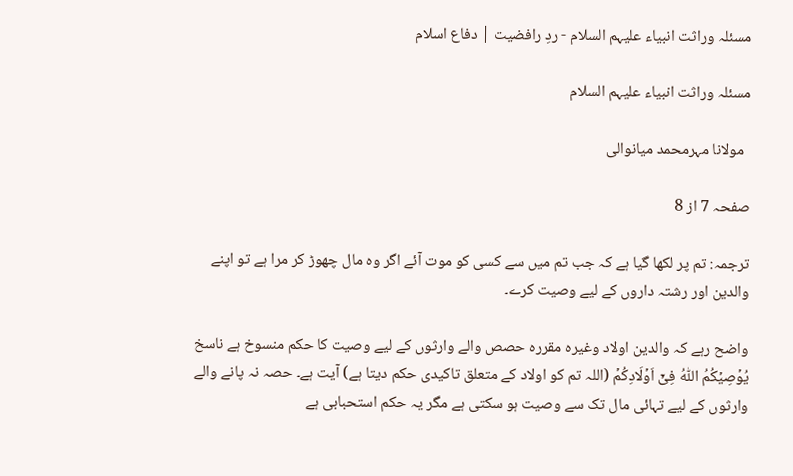مسئلہ وراثت انبیاء علیہم السلام - ردِ رافضیت | دفاع اسلام

مسئلہ وراثت انبیاء علیہم السلام

  مولانا مہرمحمد میانوالی

صفحہ 7 از 8

ترجمہ: تم پر لکھا گیا ہے کہ جب تم میں سے کسی کو موت آئے اگر وہ مال چھوڑ کر مرا ہے تو اپنے والدین اور رشتہ داروں کے لیے وصیت کرے۔

واضح رہے کہ والدین اولاد وغیرہ مقررہ حصص والے وارثوں کے لیے وصیت کا حکم منسوخ ہے ناسخ يُوۡصِيۡكُمُ اللّٰهُ فِىۡۤ اَوۡلَادِكُمۡ (اللہ تم کو اولاد کے متعلق تاکیدی حکم دیتا ہے) آیت ہے۔ حصہ نہ پانے والے وارثوں کے لیے تہائی مال تک سے وصیت ہو سکتی ہے مگر یہ حکم استحبابی ہے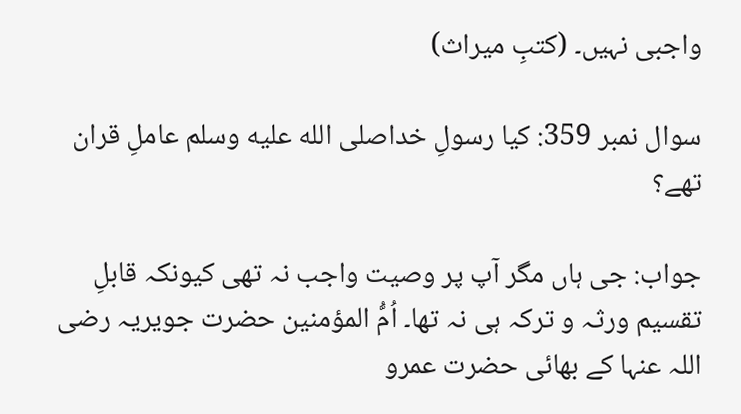واجبی نہیں۔ (کتبِ میراث)

سوال نمبر 359: کیا رسولِ خداصلى الله عليه وسلم عاملِ قران تھے؟

جواب: جی ہاں مگر آپ پر وصیت واجب نہ تھی کیونکہ قابلِ تقسیم ورثہ و ترکہ ہی نہ تھا۔ اُمُّ المؤمنین حضرت جویریہ رضی اللہ عنہا کے بھائی حضرت عمرو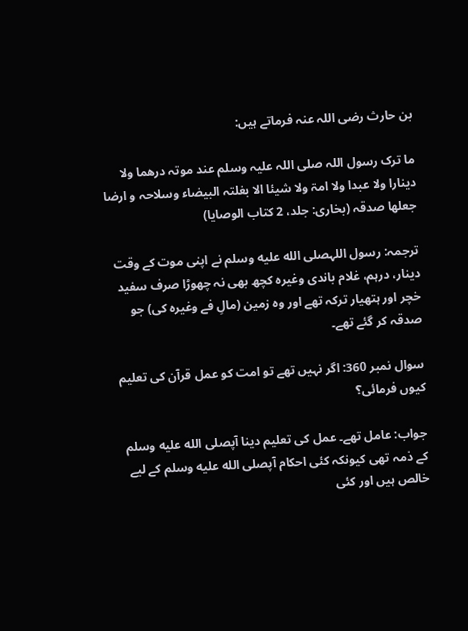بن حارث رضی اللہ عنہ فرماتے ہیں:

ما ترک رسول اللہ صلی اللہ علیہ وسلم عند موتہ درھما ولا دینارا ولا عبدا ولا امۃ ولا شیئا الا بغلتہ البیضاء وسلاحہ و ارضا جعلھا صدقہ (بخاری: جلد، 2 کتاب الوصایا)

ترجمہ: رسول اللہصلى الله عليه وسلم نے اپنی موت کے وقت دینار، درہم، غلام باندی وغیرہ کچھ بھی نہ چھوڑا صرف سفید خچر اور ہتھیار ترکہ تھے اور وہ زمین (مالِ فے وغیرہ کی) جو صدقہ کر گئے تھے۔

سوال نمبر 360: اگر نہیں تھے تو امت کو عمل قرآن کی تعلیم کیوں فرمائی؟

جواب: عامل تھے۔ عمل کی تعلیم دینا آپصلى الله عليه وسلم کے ذمہ تھی کیونکہ کئی احکام آپصلى الله عليه وسلم کے لیے خالص ہیں اور کئی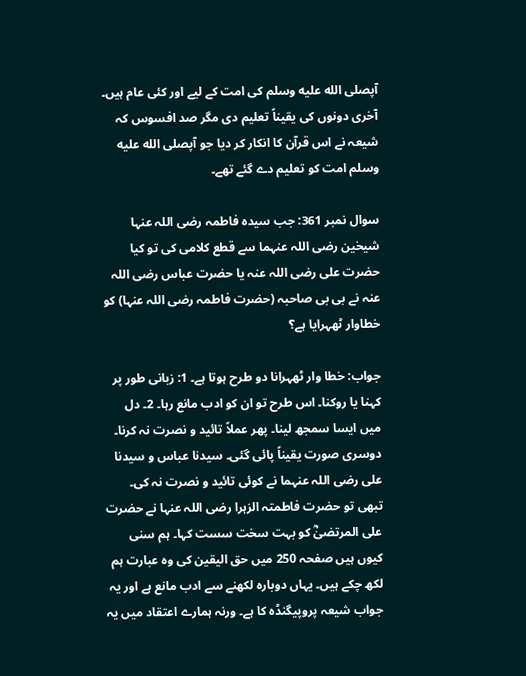آپصلى الله عليه وسلم کی امت کے لیے اور کئی عام ہیں۔ آخری دونوں کی یقیناً تعلیم دی مگر صد افسوس کہ شیعہ نے اس قرآن کا انکار کر دیا جو آپصلى الله عليه وسلم امت کو تعلیم دے گئے تھے۔

سوال نمبر 361: جب سیدہ فاطمہ رضی اللہ عنہا شیخین رضی اللہ عنہما سے قطع کلامی کی تو کیا حضرت علی رضی اللہ عنہ یا حضرت عباس رضی اللہ عنہ نے بی بی صاحبہ (حضرت فاطمہ رضی اللہ عنہا) کو خطاوار ٹھہرایا ہے؟

جواب: خطا وار ٹھہرانا دو طرح ہوتا ہے۔ 1: زبانی طور پر کہنا یا روکنا۔ اس طرح تو ان کو ادب مانع رہا۔ 2۔ دل میں ایسا سمجھ لینا۔ پھر عملاً تائید و نصرت نہ کرنا۔ دوسری صورت یقیناً پائی گئی۔ سیدنا عباس و سیدنا علی رضی اللہ عنہما نے کوئی تائید و نصرت نہ کی۔ تبھی تو حضرت فاطمتہ الزہرا رضی اللہ عنہا نے حضرت علی المرتضیٰؓ کو بہت سخت سست کہا۔ ہم سنی کیوں ہیں صفحہ 250 میں حق الیقین کی وہ عبارت ہم لکھ چکے ہیں۔ یہاں دوبارہ لکھنے سے ادب مانع ہے اور یہ جواب شیعہ پروپیگنڈہ کا ہے۔ ورنہ ہمارے اعتقاد میں یہ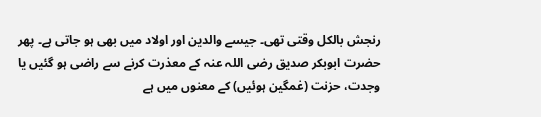رنجش بالکل وقتی تھی۔ جیسے والدین اور اولاد میں بھی ہو جاتی ہے۔ پھر حضرت ابوبکر صدیق رضی اللہ عنہ کے معذرت کرنے سے راضی ہو گئیں یا وجدت، حزنت (غمگین ہوئیں) کے معنوں میں ہے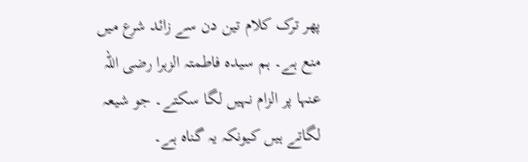پھر ترک کلام تین دن سے زائد شرع میں منع ہے۔ ہم سیدہ فاطمتہ الزہرا رضی اللہ عنہا پر الزام نہیں لگا سکتے۔ جو شیعہ لگاتے ہیں کیونکہ یہ گناہ ہے۔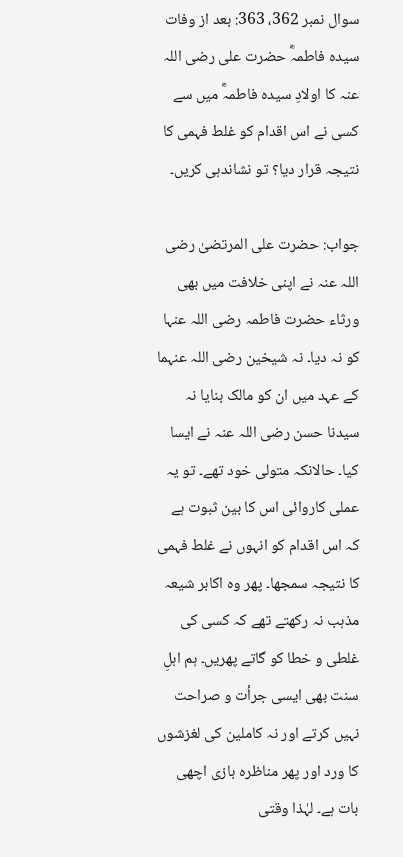سوال نمبر 362، 363: بعد از وفات سیدہ فاطمہؓ حضرت علی رضی اللہ عنہ کا اولادِ سیدہ فاطمہؓ میں سے کسی نے اس اقدام کو غلط فہمی کا نتیجہ قرار دیا؟ تو نشاندہی کریں۔

جواب: حضرت علی المرتضیٰ رضی اللہ عنہ نے اپنی خلافت میں بھی ورثاء حضرت فاطمہ رضی اللہ عنہا کو نہ دیا۔ نہ شیخین رضی اللہ عنہما کے عہد میں ان کو مالک بنایا نہ سیدنا حسن رضی اللہ عنہ نے ایسا کیا۔ حالانکہ متولی خود تھے۔ تو یہ عملی کاروائی اس کا بین ثبوت ہے کہ اس اقدام کو انہوں نے غلط فہمی کا نتیجہ سمجھا۔ پھر وہ اکابر شیعہ مذہب نہ رکھتے تھے کہ کسی کی غلطی و خطا کو گاتے پھریں۔ ہم اہلِ سنت بھی ایسی جرأت و صراحت نہیں کرتے اور نہ کاملین کی لغزشوں کا ورد اور پھر مناظرہ بازی اچھی بات ہے۔ لہٰذا وقتی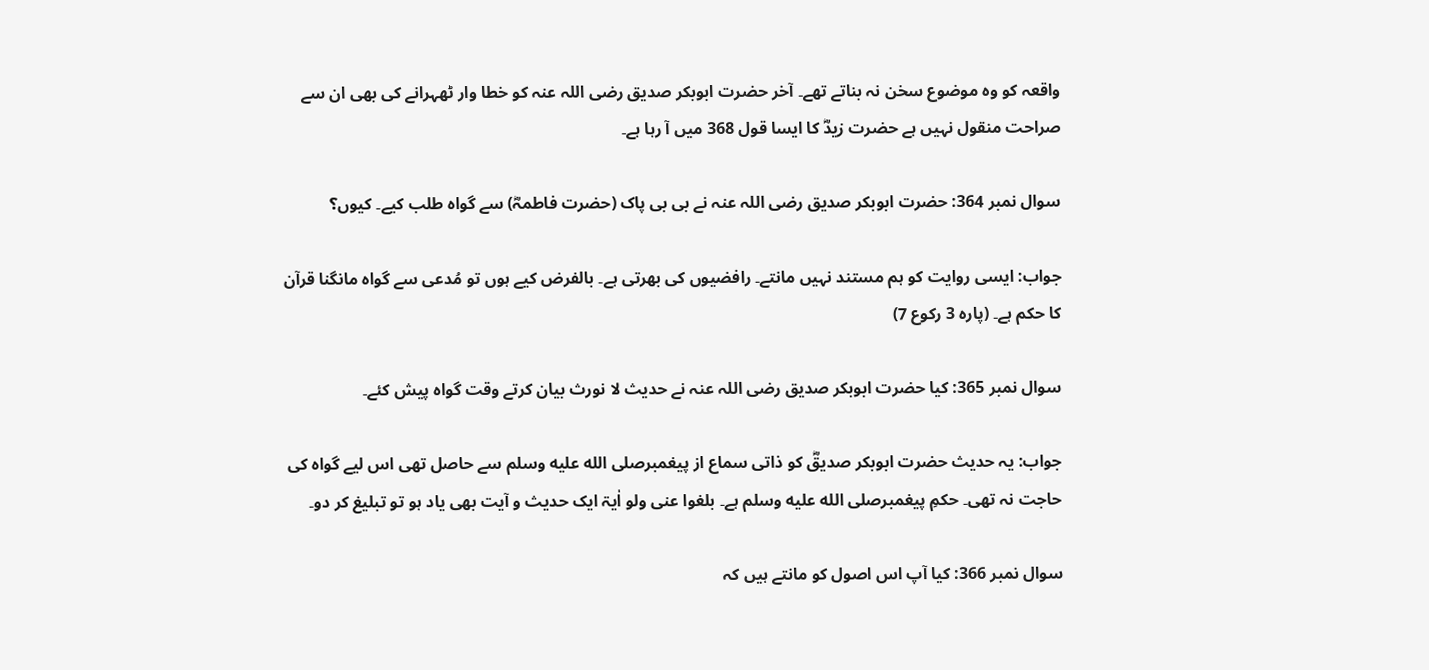واقعہ کو وہ موضوع سخن نہ بناتے تھے۔ آخر حضرت ابوبکر صدیق رضی اللہ عنہ کو خطا وار ٹھہرانے کی بھی ان سے صراحت منقول نہیں ہے حضرت زیدؓ کا ایسا قول 368 میں آ رہا ہے۔

سوال نمبر 364: حضرت ابوبکر صدیق رضی اللہ عنہ نے بی بی پاک (حضرت فاطمہؓ) سے گواہ طلب کیے۔ کیوں؟

جواب: ایسی روایت کو ہم مستند نہیں مانتے۔ رافضیوں کی بھرتی ہے۔ بالفرض کیے ہوں تو مُدعی سے گواہ مانگنا قرآن کا حکم ہے۔ (پارہ 3 رکوع 7)

سوال نمبر 365: کیا حضرت ابوبکر صدیق رضی اللہ عنہ نے حدیث لا نورث بیان کرتے وقت گواہ پیش کئے۔

جواب: یہ حدیث حضرت ابوبکر صدیقؓ کو ذاتی سماع از پیغمبرصلى الله عليه وسلم سے حاصل تھی اس لیے گواہ کی حاجت نہ تھی۔ حکمِ پیغمبرصلى الله عليه وسلم ہے۔ بلغوا عنی ولو اٰیۃ ایک حدیث و آیت بھی یاد ہو تو تبلیغ کر دو۔

سوال نمبر 366: کیا آپ اس اصول کو مانتے ہیں کہ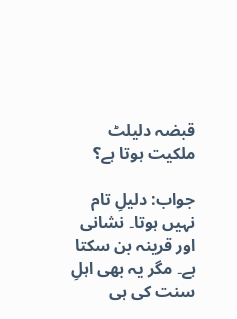قبضہ دلیلٹ ملکیت ہوتا ہے؟

جواب: دلیلِ تام نہیں ہوتا۔ نشانی اور قرینہ بن سکتا ہے۔ مگر یہ بھی اہلِ سنت کی ہی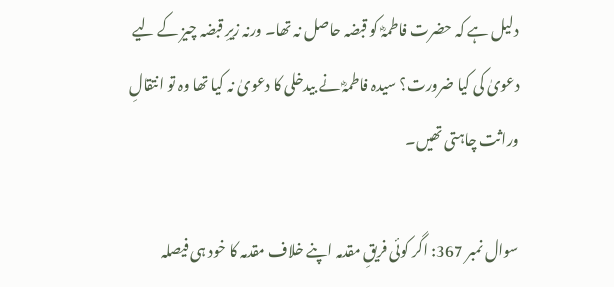دلیل ہے کہ حضرت فاطمہؓ کو قبضہ حاصل نہ تھا۔ ورنہ زیرِ قبضہ چیز کے لیے دعویٰ کی کیا ضرورت؟ سیدہ فاطمہؓ نے بیدخلی کا دعویٰ نہ کیا تھا وہ تو انتقالِ وراثت چاہتی تھیں۔

سوال نمبر 367: اگر کوئی فریقِ مقدمہ اپنے خلاف مقدمہ کا خود ہی فیصلہ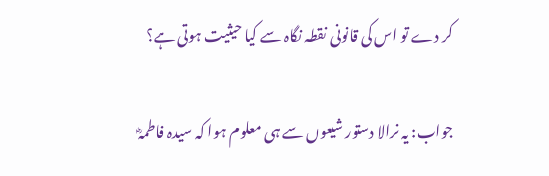کر دے تو اس کی قانونی نقطہ نگاہ سے کیا حیثیت ہوتی ہے؟

جواب: یہ نرالا دستور شیعوں سے ہی معلوم ہوا کہ سیدہ فاطمہؓ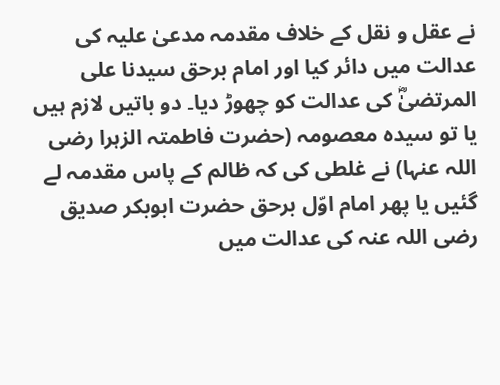نے عقل و نقل کے خلاف مقدمہ مدعیٰ علیہ کی عدالت میں دائر کیا اور امام برحق سیدنا علی المرتضیٰؓ کی عدالت کو چھوڑ دیا۔ دو باتیں لازم ہیں یا تو سیدہ معصومہ (حضرت فاطمتہ الزہرا رضی اللہ عنہا) نے غلطی کی کہ ظالم کے پاس مقدمہ لے گئیں یا پھر امام اوّل برحق حضرت ابوبکر صدیق رضی اللہ عنہ کی عدالت میں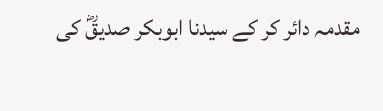مقدمہ دائر کر کے سیدنا ابوبکر صدیقؓ کی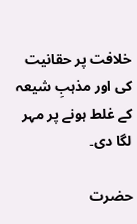خلافت پر حقانیت کی اور مذہبِ شیعہ کے غلط ہونے پر مہر لگا دی۔

حضرت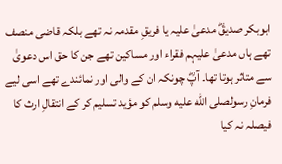ابوبکر صدیقؓ مدعیٰ علیہ یا فریقِ مقدمہ نہ تھے بلکہ قاضی منصف تھے ہاں مدعیٰ علیہم فقراء اور مساکین تھے جن کا حق اس دعویٰ سے متاثر ہوتا تھا۔ آپؓ چونکہ ان کے والی اور نمائندے تھے اسی لیے فرمانِ رسولصلى الله عليه وسلم کو مؤید تسلیم کر کے انتقالِ ارث کا فیصلہ نہ کیا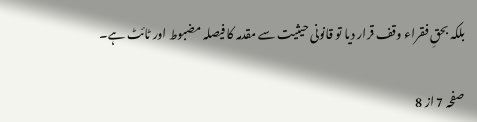بلکہ بحقِ فقراء وقف قرار دیا تو قانونی حیثیت سے مقدمہ کا فیصلہ مضبوط اور ٹائٹ ہے۔

صفحہ 7 از 8